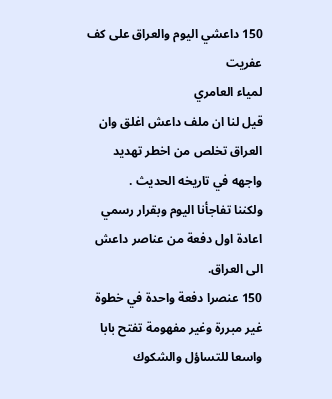150 داعشي اليوم والعراق على كف عفريت
لمياء العامري
قيل لنا ان ملف داعش اغلق وان العراق تخلص من اخطر تهديد واجهه في تاريخه الحديث .
ولكننا تفاجأنا اليوم وبقرار رسمي اعادة اول دفعة من عناصر داعش الى العراق.
150 عنصرا دفعة واحدة في خطوة غير مبررة وغير مفهومة تفتح بابا واسعا للتساؤل والشكوك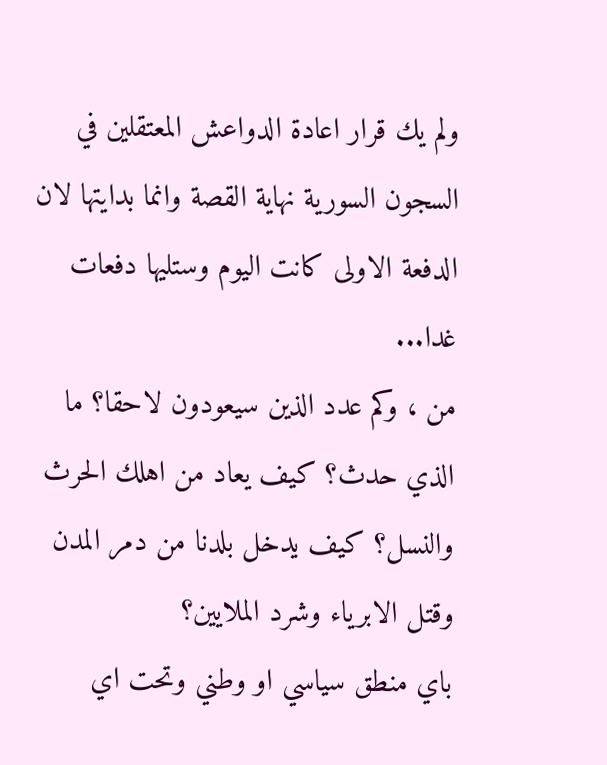ولم يك قرار اعادة الدواعش المعتقلين في السجون السورية نهاية القصة وانما بدايتها لان الدفعة الاولى كانت اليوم وستليها دفعات غدا...
من ، وكم عدد الذين سيعودون لاحقا؟ ما الذي حدث؟ كيف يعاد من اهلك الحرث والنسل؟ كيف يدخل بلدنا من دمر المدن وقتل الابرياء وشرد الملايين؟
باي منطق سياسي او وطني وتحت اي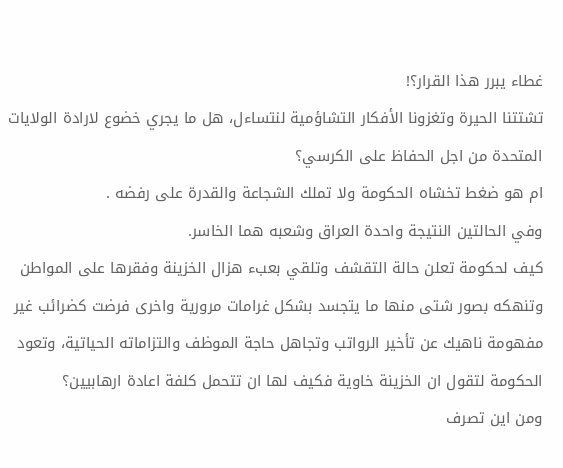غطاء يبرر هذا القرار؟!
تشتتنا الحيرة وتغزونا الأفكار التشاؤمية لنتساءل، هل ما يجري خضوع لارادة الولايات المتحدة من اجل الحفاظ على الكرسي؟
ام هو ضغط تخشاه الحكومة ولا تملك الشجاعة والقدرة على رفضه .
وفي الحالتين النتيجة واحدة العراق وشعبه هما الخاسر.
كيف لحكومة تعلن حالة التقشف وتلقي بعبء هزال الخزينة وفقرها على المواطن وتنهكه بصور شتى منها ما يتجسد بشكل غرامات مرورية واخرى فرضت كضرائب غير مفهومة ناهيك عن تأخير الرواتب وتجاهل حاجة الموظف والتزاماته الحياتية، وتعود الحكومة لتقول ان الخزينة خاوية فكيف لها ان تتحمل كلفة اعادة ارهابيين؟
ومن اين تصرف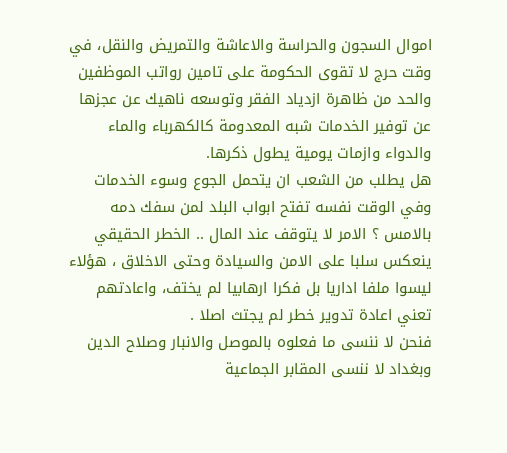اموال السجون والحراسة والاعاشة والتمريض والنقل، في وقت حرج لا تقوى الحكومة على تامين رواتب الموظفين والحد من ظاهرة ازدياد الفقر وتوسعه ناهيك عن عجزها عن توفير الخدمات شبه المعدومة كالكهرباء والماء والدواء وازمات يومية يطول ذكرها.
هل يطلب من الشعب ان يتحمل الجوع وسوء الخدمات وفي الوقت نفسه تفتح ابواب البلد لمن سفك دمه بالامس ؟ الامر لا يتوقف عند المال .. الخطر الحقيقي ينعكس سلبا على الامن والسيادة وحتى الاخلاق ، هؤلاء ليسوا ملفا اداريا بل فكرا ارهابيا لم يختف، واعادتهم تعني اعادة تدوير خطر لم يجتث اصلا .
فنحن لا ننسى ما فعلوه بالموصل والانبار وصلاح الدين وبغداد لا ننسى المقابر الجماعية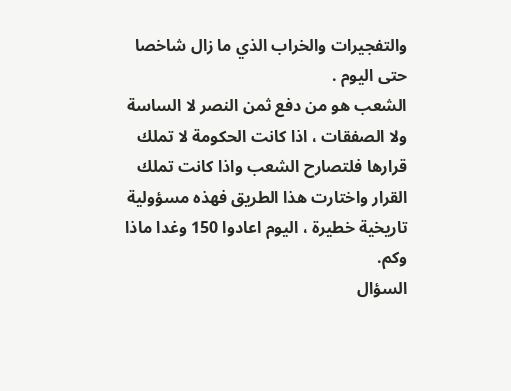والتفجيرات والخراب الذي ما زال شاخصا حتى اليوم .
الشعب هو من دفع ثمن النصر لا الساسة ولا الصفقات ، اذا كانت الحكومة لا تملك قرارها فلتصارح الشعب واذا كانت تملك القرار واختارت هذا الطريق فهذه مسؤولية تاريخية خطيرة ، اليوم اعادوا 150 وغدا ماذا وكم.
السؤال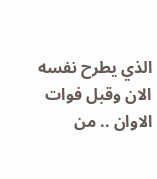الذي يطرح نفسه الان وقبل فوات الاوان .. من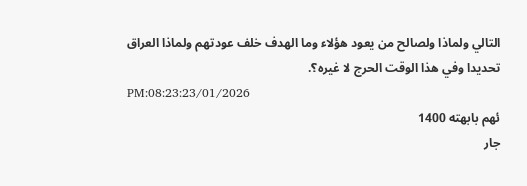التالي ولماذا ولصالح من يعود هؤلاء وما الهدف خلف عودتهم ولماذا العراق تحديدا وفي هذا الوقت الحرج لا غيره؟.
PM:08:23:23/01/2026
ئهم بابهته 1400
جار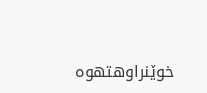خوێنراوهتهوه